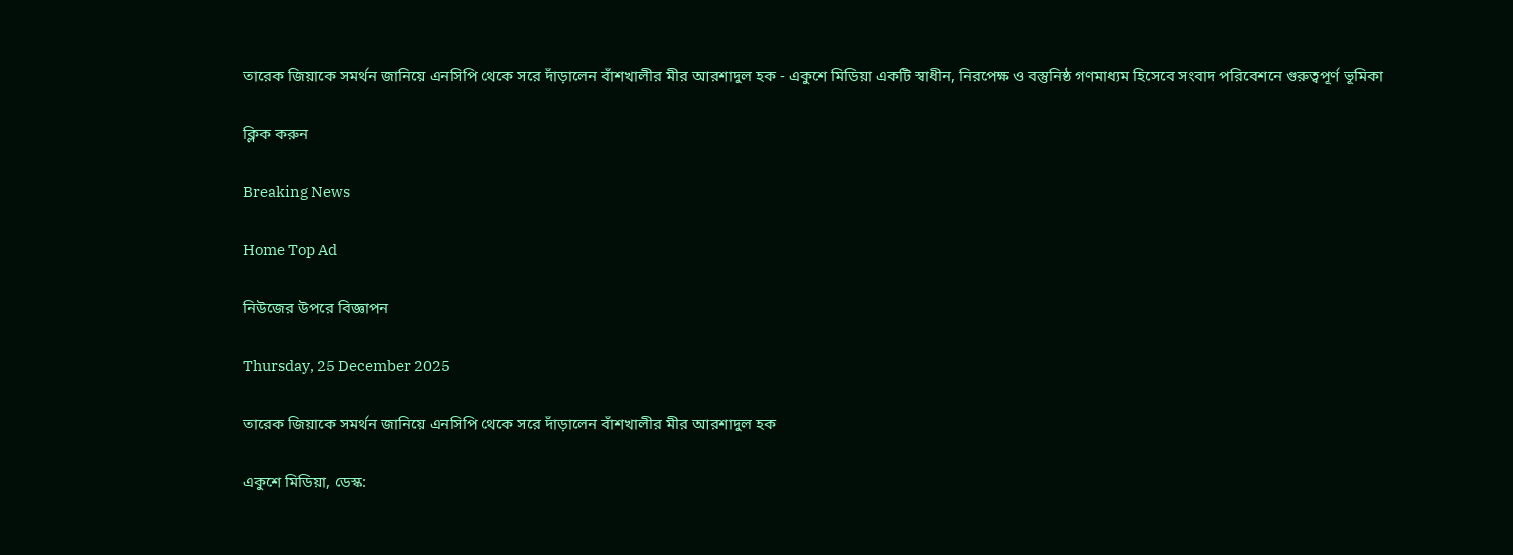তারেক জিয়াকে সমর্থন জানিয়ে এনসিপি থেকে সরে দাঁড়ালেন বাঁশখালীর মীর আরশাদুল হক - একুশে মিডিয়া একটি স্বাধীন, নিরপেক্ষ ও বস্তুনিষ্ঠ গণমাধ্যম হিসেবে সংবাদ পরিবেশনে গুরুত্বপূর্ণ ভূমিকা

ক্লিক করুন

Breaking News

Home Top Ad

নিউজের উপরে বিজ্ঞাপন

Thursday, 25 December 2025

তারেক জিয়াকে সমর্থন জানিয়ে এনসিপি থেকে সরে দাঁড়ালেন বাঁশখালীর মীর আরশাদুল হক

একুশে মিডিয়া, ডেস্ক: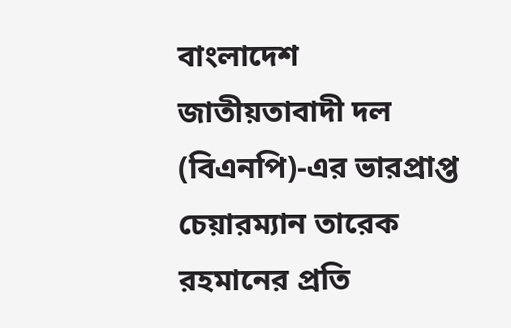বাংলাদেশ জাতীয়তাবাদী দল (বিএনপি)-এর ভারপ্রাপ্ত চেয়ারম্যান তারেক রহমানের প্রতি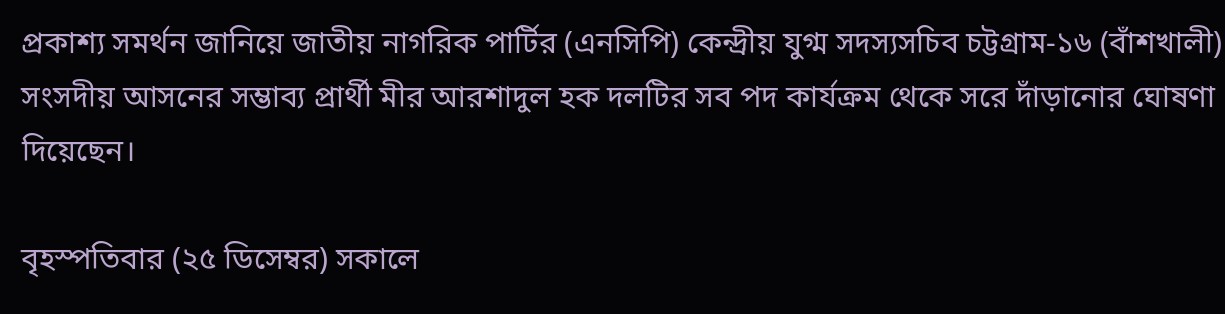প্রকাশ্য সমর্থন জানিয়ে জাতীয় নাগরিক পার্টির (এনসিপি) কেন্দ্রীয় যুগ্ম সদস্যসচিব চট্টগ্রাম-১৬ (বাঁশখালী) সংসদীয় আসনের সম্ভাব্য প্রার্থী মীর আরশাদুল হক দলটির সব পদ কার্যক্রম থেকে সরে দাঁড়ানোর ঘোষণা দিয়েছেন।

বৃহস্পতিবার (২৫ ডিসেম্বর) সকালে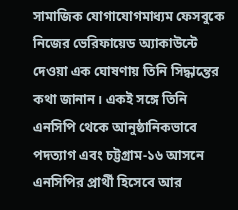সামাজিক যোগাযোগমাধ্যম ফেসবুকে নিজের ভেরিফায়েড অ্যাকাউন্টে দেওয়া এক ঘোষণায় তিনি সিদ্ধান্তের কথা জানান। একই সঙ্গে তিনি এনসিপি থেকে আনুষ্ঠানিকভাবে পদত্যাগ এবং চট্টগ্রাম-১৬ আসনে এনসিপির প্রার্থী হিসেবে আর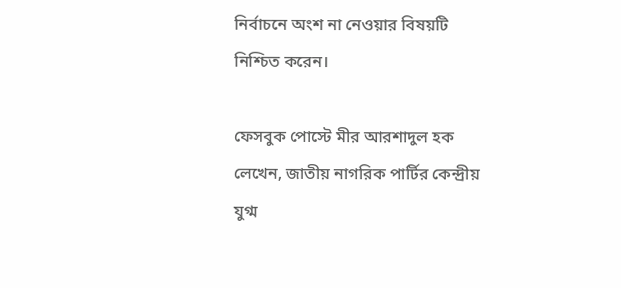নির্বাচনে অংশ না নেওয়ার বিষয়টি নিশ্চিত করেন।

ফেসবুক পোস্টে মীর আরশাদুল হক লেখেন, জাতীয় নাগরিক পার্টির কেন্দ্রীয় যুগ্ম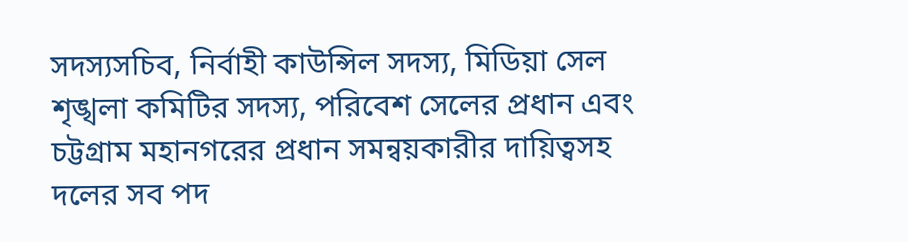সদস্যসচিব, নির্বাহী কাউন্সিল সদস্য, মিডিয়া সেল শৃঙ্খলা কমিটির সদস্য, পরিবেশ সেলের প্রধান এবং চট্টগ্রাম মহানগরের প্রধান সমন্বয়কারীর দায়িত্বসহ দলের সব পদ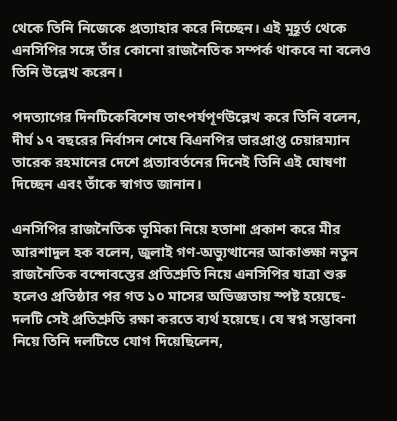থেকে তিনি নিজেকে প্রত্যাহার করে নিচ্ছেন। এই মুহূর্ত থেকে এনসিপির সঙ্গে তাঁর কোনো রাজনৈতিক সম্পর্ক থাকবে না বলেও তিনি উল্লেখ করেন।

পদত্যাগের দিনটিকেবিশেষ তাৎপর্যপূর্ণউল্লেখ করে তিনি বলেন, দীর্ঘ ১৭ বছরের নির্বাসন শেষে বিএনপির ভারপ্রাপ্ত চেয়ারম্যান তারেক রহমানের দেশে প্রত্যাবর্তনের দিনেই তিনি এই ঘোষণা দিচ্ছেন এবং তাঁকে স্বাগত জানান।

এনসিপির রাজনৈতিক ভূমিকা নিয়ে হতাশা প্রকাশ করে মীর আরশাদুল হক বলেন, জুলাই গণ-অভ্যুত্থানের আকাঙ্ক্ষা নতুন রাজনৈতিক বন্দোবস্তের প্রতিশ্রুতি নিয়ে এনসিপির যাত্রা শুরু হলেও প্রতিষ্ঠার পর গত ১০ মাসের অভিজ্ঞতায় স্পষ্ট হয়েছে- দলটি সেই প্রতিশ্রুতি রক্ষা করতে ব্যর্থ হয়েছে। যে স্বপ্ন সম্ভাবনা নিয়ে তিনি দলটিতে যোগ দিয়েছিলেন,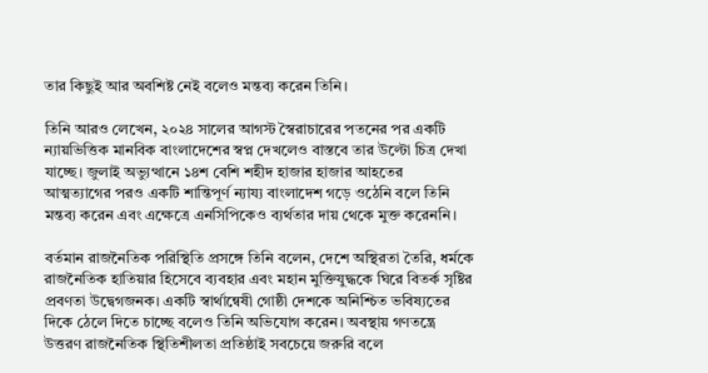তার কিছুই আর অবশিষ্ট নেই বলেও মন্তব্য করেন তিনি।

তিনি আরও লেখেন, ২০২৪ সালের আগস্ট স্বৈরাচারের পতনের পর একটি ন্যায়ভিত্তিক মানবিক বাংলাদেশের স্বপ্ন দেখলেও বাস্তবে তার উল্টো চিত্র দেখা যাচ্ছে। জুলাই অভ্যুত্থানে ১৪শ বেশি শহীদ হাজার হাজার আহতের আত্মত্যাগের পরও একটি শান্তিপূর্ণ ন্যায্য বাংলাদেশ গড়ে ওঠেনি বলে তিনি মন্তব্য করেন এবং এক্ষেত্রে এনসিপিকেও ব্যর্থতার দায় থেকে মুক্ত করেননি।

বর্তমান রাজনৈতিক পরিস্থিতি প্রসঙ্গে তিনি বলেন, দেশে অস্থিরতা তৈরি, ধর্মকে রাজনৈতিক হাতিয়ার হিসেবে ব্যবহার এবং মহান মুক্তিযুদ্ধকে ঘিরে বিতর্ক সৃষ্টির প্রবণতা উদ্বেগজনক। একটি স্বার্থান্বেষী গোষ্ঠী দেশকে অনিশ্চিত ভবিষ্যতের দিকে ঠেলে দিতে চাচ্ছে বলেও তিনি অভিযোগ করেন। অবস্থায় গণতন্ত্রে উত্তরণ রাজনৈতিক স্থিতিশীলতা প্রতিষ্ঠাই সবচেয়ে জরুরি বলে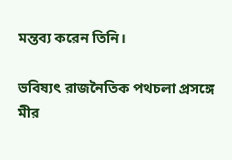মন্তব্য করেন তিনি।

ভবিষ্যৎ রাজনৈতিক পথচলা প্রসঙ্গে মীর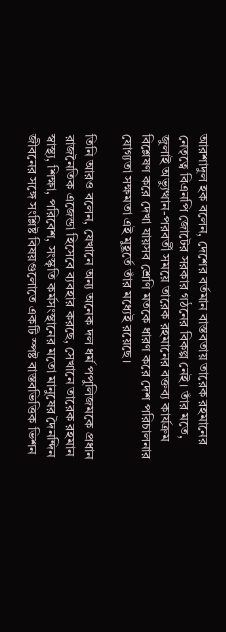আরশাদুল হক বলেন, দেশের বর্তমান বাস্তবতায় তারেক রহমানের নেতৃত্বে বিএনপি জোটের সরকার গঠনের বিকল্প নেই। তাঁর মতে, জুলাই অভ্যুত্থান-পরবর্তী সময়ে তারেক রহমানের বক্তব্য কার্যক্রম বিশ্লেষণ করে দেখা যায়সব শ্রেণি মতকে ধারণ করে দেশ পরিচালনার যোগ্যতা সক্ষমতা এই মুহূর্তে তাঁর মধ্যেই রয়েছে।

তিনি আরও বলেন, যেখানে অন্য অনেক দল ধর্ম পপুলিজমকে প্রধান রাজনৈতিক এজেন্ডা হিসেবে ব্যবহার করছে, সেখানে তারেক রহমান স্বাস্থ্য, শিক্ষা, পরিবেশ, সংস্কৃতি কর্মসংস্থানের মতো মানুষের দৈনন্দিন জীবনের সঙ্গে সংশ্লিষ্ট বিষয়গুলোতে একটি স্পষ্ট বাস্তবভিত্তিক ভিশন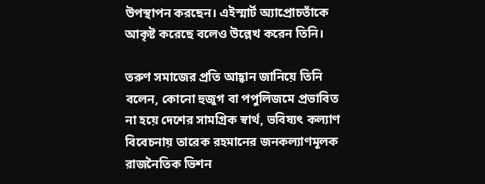উপস্থাপন করছেন। এইস্মার্ট অ্যাপ্রোচতাঁকে আকৃষ্ট করেছে বলেও উল্লেখ করেন তিনি।

তরুণ সমাজের প্রতি আহ্বান জানিয়ে তিনি বলেন, কোনো হুজুগ বা পপুলিজমে প্রভাবিত না হয়ে দেশের সামগ্রিক স্বার্থ, ভবিষ্যৎ কল্যাণ বিবেচনায় তারেক রহমানের জনকল্যাণমূলক রাজনৈতিক ভিশন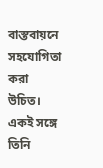বাস্তবায়নে সহযোগিতা করা উচিত। একই সঙ্গে তিনি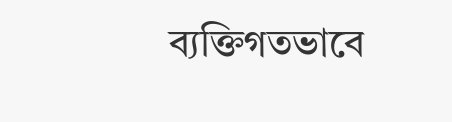ব্যক্তিগতভাবে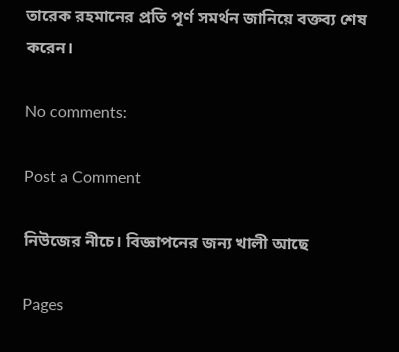তারেক রহমানের প্রতি পূর্ণ সমর্থন জানিয়ে বক্তব্য শেষ করেন।

No comments:

Post a Comment

নিউজের নীচে। বিজ্ঞাপনের জন্য খালী আছে

Pages